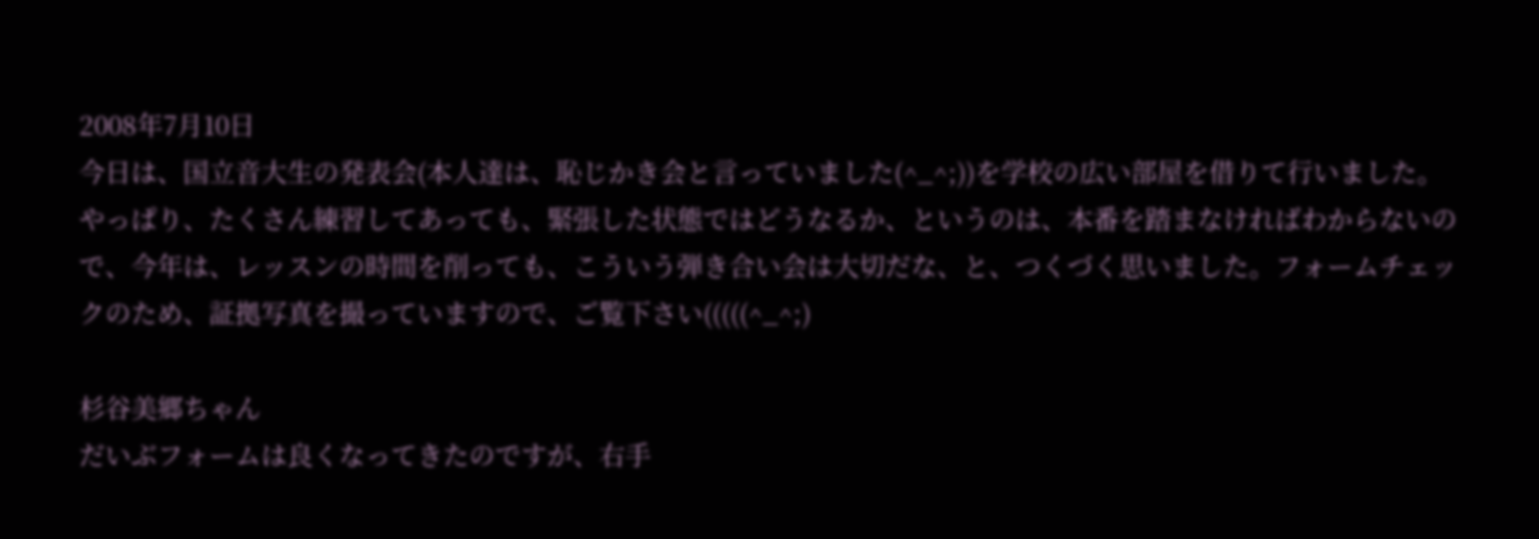2008年7月10日
今日は、国立音大生の発表会(本人達は、恥じかき会と言っていました(^_^;))を学校の広い部屋を借りて行いました。
やっぱり、たくさん練習してあっても、緊張した状態ではどうなるか、というのは、本番を踏まなければわからないので、今年は、レッスンの時間を削っても、こういう弾き合い会は大切だな、と、つくづく思いました。フォームチェックのため、証拠写真を撮っていますので、ご覧下さい(((((^_^;)

杉谷美郷ちゃん
だいぶフォームは良くなってきたのですが、右手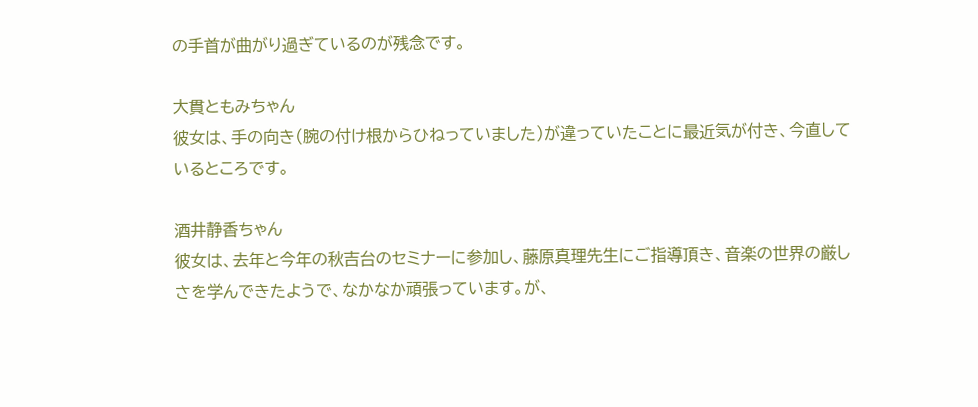の手首が曲がり過ぎているのが残念です。

大貫ともみちゃん
彼女は、手の向き(腕の付け根からひねっていました)が違っていたことに最近気が付き、今直しているところです。

酒井静香ちゃん
彼女は、去年と今年の秋吉台のセミナーに参加し、藤原真理先生にご指導頂き、音楽の世界の厳しさを学んできたようで、なかなか頑張っています。が、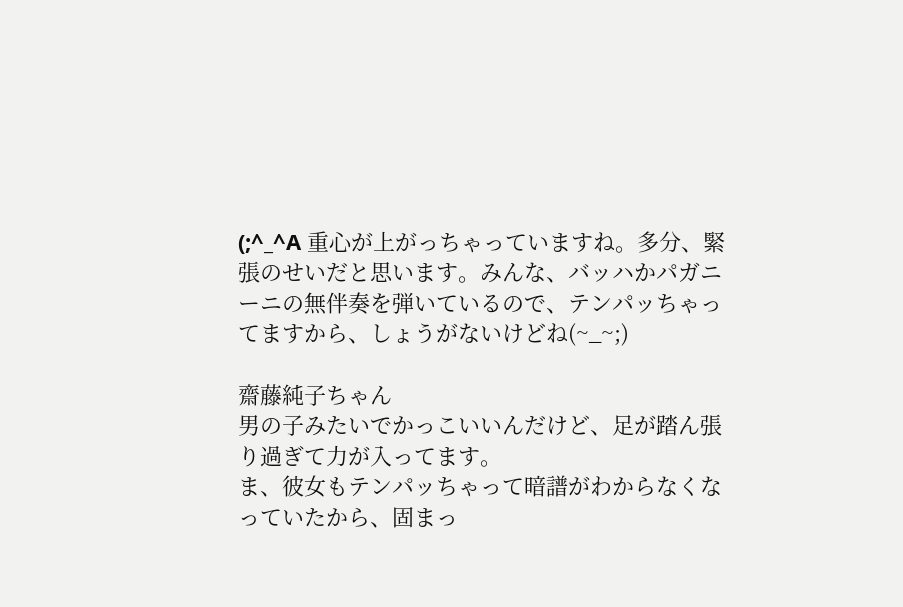(;^_^A 重心が上がっちゃっていますね。多分、緊張のせいだと思います。みんな、バッハかパガニーニの無伴奏を弾いているので、テンパッちゃってますから、しょうがないけどね(~_~;)

齋藤純子ちゃん
男の子みたいでかっこいいんだけど、足が踏ん張り過ぎて力が入ってます。
ま、彼女もテンパッちゃって暗譜がわからなくなっていたから、固まっ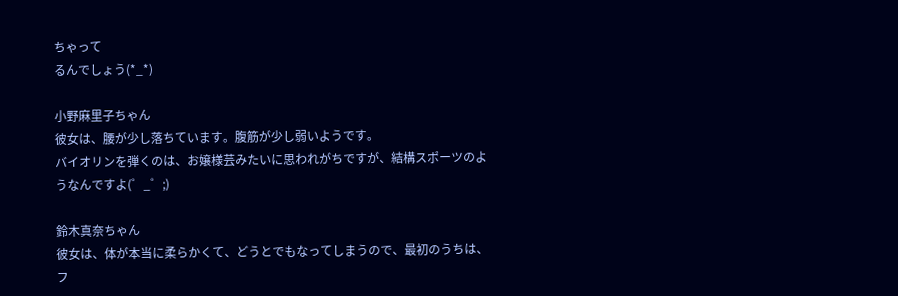ちゃって
るんでしょう(*_*)

小野麻里子ちゃん
彼女は、腰が少し落ちています。腹筋が少し弱いようです。
バイオリンを弾くのは、お嬢様芸みたいに思われがちですが、結構スポーツのよ
うなんですよ(゜_゜;)

鈴木真奈ちゃん
彼女は、体が本当に柔らかくて、どうとでもなってしまうので、最初のうちは、
フ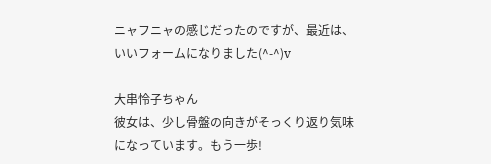ニャフニャの感じだったのですが、最近は、いいフォームになりました(^-^)v

大串怜子ちゃん
彼女は、少し骨盤の向きがそっくり返り気味になっています。もう一歩!